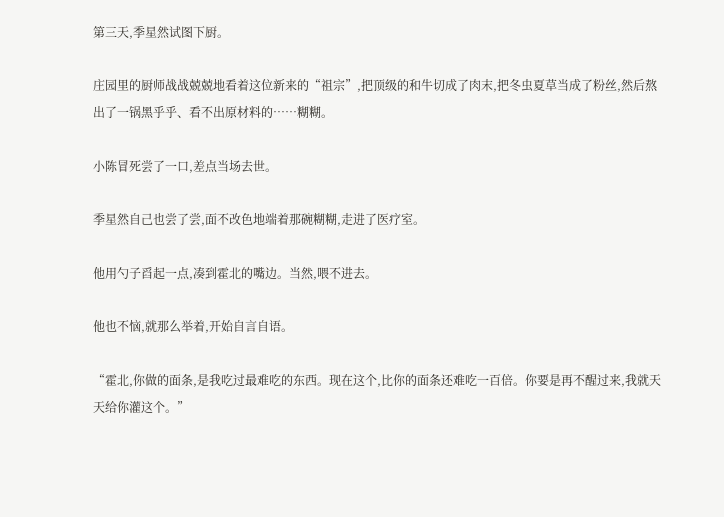第三天,季星然试图下厨。

庄园里的厨师战战兢兢地看着这位新来的“祖宗”,把顶级的和牛切成了肉末,把冬虫夏草当成了粉丝,然后熬出了一锅黑乎乎、看不出原材料的……糊糊。

小陈冒死尝了一口,差点当场去世。

季星然自己也尝了尝,面不改色地端着那碗糊糊,走进了医疗室。

他用勺子舀起一点,凑到霍北的嘴边。当然,喂不进去。

他也不恼,就那么举着,开始自言自语。

“霍北,你做的面条,是我吃过最难吃的东西。现在这个,比你的面条还难吃一百倍。你要是再不醒过来,我就天天给你灌这个。”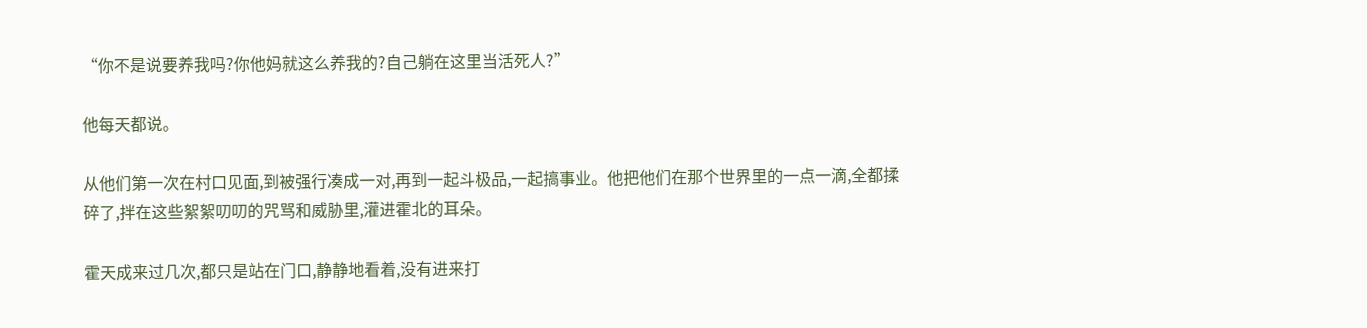“你不是说要养我吗?你他妈就这么养我的?自己躺在这里当活死人?”

他每天都说。

从他们第一次在村口见面,到被强行凑成一对,再到一起斗极品,一起搞事业。他把他们在那个世界里的一点一滴,全都揉碎了,拌在这些絮絮叨叨的咒骂和威胁里,灌进霍北的耳朵。

霍天成来过几次,都只是站在门口,静静地看着,没有进来打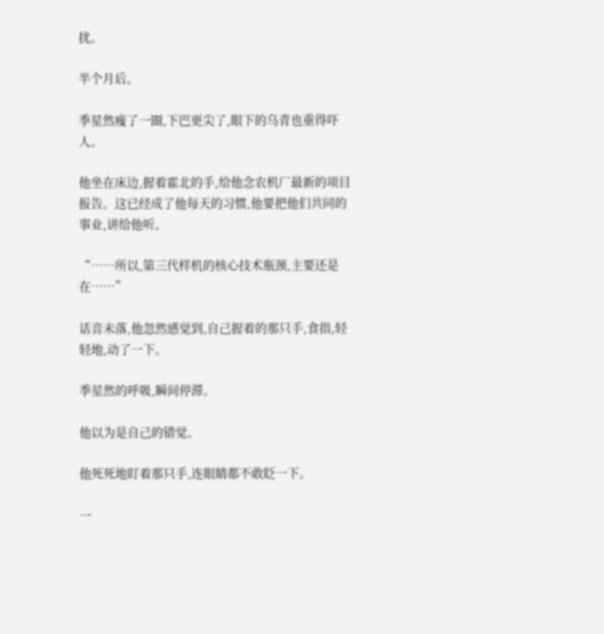扰。

半个月后。

季星然瘦了一圈,下巴更尖了,眼下的乌青也重得吓人。

他坐在床边,握着霍北的手,给他念农机厂最新的项目报告。这已经成了他每天的习惯,他要把他们共同的事业,讲给他听。

“……所以,第三代样机的核心技术瓶颈,主要还是在……”

话音未落,他忽然感觉到,自己握着的那只手,食指,轻轻地,动了一下。

季星然的呼吸,瞬间停滞。

他以为是自己的错觉。

他死死地盯着那只手,连眼睛都不敢眨一下。

一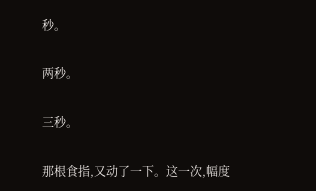秒。

两秒。

三秒。

那根食指,又动了一下。这一次,幅度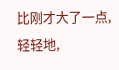比刚才大了一点,轻轻地,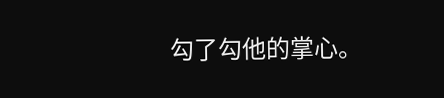勾了勾他的掌心。